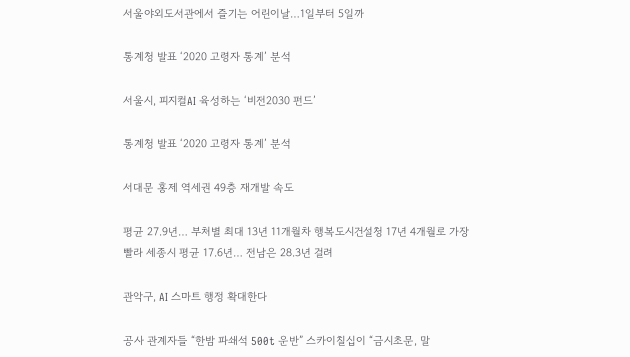서울야외도서관에서 즐기는 어린이날…1일부터 5일까

통계청 발표 ‘2020 고령자 통계’ 분석

서울시, 피지컬AI 육성하는 ‘비전2030 펀드’

통계청 발표 ‘2020 고령자 통계’ 분석

서대문 홍제 역세권 49층 재개발 속도

평균 27.9년… 부처별 최대 13년 11개월차 행복도시건설청 17년 4개월로 가장 빨라 세종시 평균 17.6년… 전남은 28.3년 걸려

관악구, AI 스마트 행정 확대한다

공사 관계자들 “한밤 파쇄석 500t 운반” 스카이칠십이 “금시초문, 말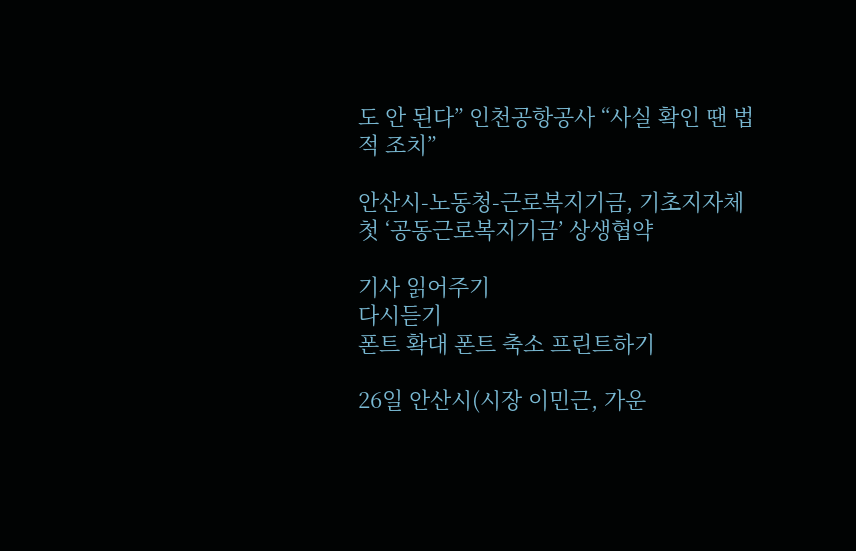도 안 된다” 인천공항공사 “사실 확인 땐 법적 조치”

안산시-노동청-근로복지기금, 기초지자체 첫 ‘공동근로복지기금’ 상생협약

기사 읽어주기
다시듣기
폰트 확대 폰트 축소 프린트하기

26일 안산시(시장 이민근, 가운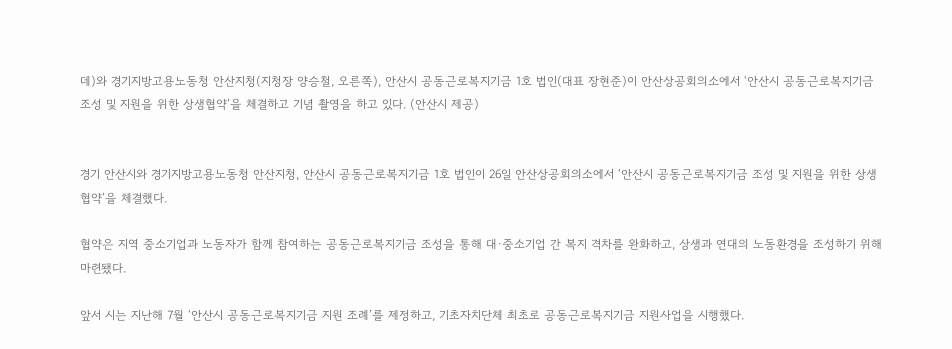데)와 경기지방고용노동청 안산지청(지청장 양승철, 오른쪽), 안산시 공동근로복지기금 1호 법인(대표 장현준)이 안산상공회의소에서 ‘안산시 공동근로복지기금 조성 및 지원을 위한 상생협약’을 체결하고 기념 촬영을 하고 있다. (안산시 제공)


경기 안산시와 경기지방고용노동청 안산지청, 안산시 공동근로복지기금 1호 법인이 26일 안산상공회의소에서 ‘안산시 공동근로복지기금 조성 및 지원을 위한 상생협약’을 체결했다.

협약은 지역 중소기업과 노동자가 함께 참여하는 공동근로복지기금 조성을 통해 대·중소기업 간 복지 격차를 완화하고, 상생과 연대의 노동환경을 조성하기 위해 마련됐다.

앞서 시는 지난해 7월 ‘안산시 공동근로복지기금 지원 조례’를 제정하고, 기초자치단체 최초로 공동근로복지기금 지원사업을 시행했다.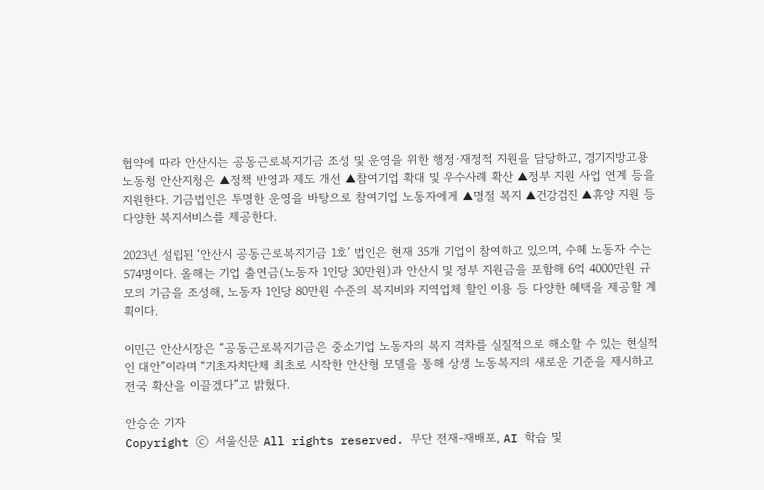협약에 따라 안산시는 공동근로복지기금 조성 및 운영을 위한 행정·재정적 지원을 담당하고, 경기지방고용노동청 안산지청은 ▲정책 반영과 제도 개선 ▲참여기업 확대 및 우수사례 확산 ▲정부 지원 사업 연계 등을 지원한다. 기금법인은 투명한 운영을 바탕으로 참여기업 노동자에게 ▲명절 복지 ▲건강검진 ▲휴양 지원 등 다양한 복지서비스를 제공한다.

2023년 설립된 ‘안산시 공동근로복지기금 1호’ 법인은 현재 35개 기업이 참여하고 있으며, 수혜 노동자 수는 574명이다. 올해는 기업 출연금(노동자 1인당 30만원)과 안산시 및 정부 지원금을 포함해 6억 4000만원 규모의 기금을 조성해, 노동자 1인당 80만원 수준의 복지비와 지역업체 할인 이용 등 다양한 혜택을 제공할 계획이다.

이민근 안산시장은 “공동근로복지기금은 중소기업 노동자의 복지 격차를 실질적으로 해소할 수 있는 현실적인 대안”이라며 “기초자치단체 최초로 시작한 안산형 모델을 통해 상생 노동복지의 새로운 기준을 제시하고 전국 확산을 이끌겠다”고 밝혔다.

안승순 기자
Copyright ⓒ 서울신문 All rights reserved. 무단 전재-재배포, AI 학습 및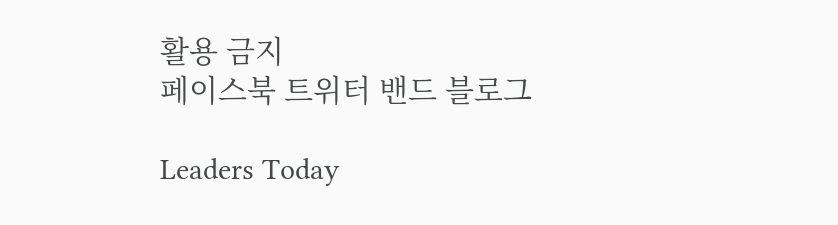활용 금지
페이스북 트위터 밴드 블로그

Leaders Today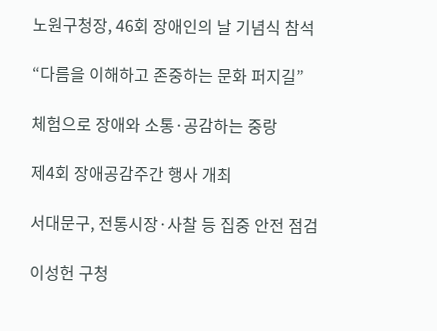노원구청장, 46회 장애인의 날 기념식 참석

“다름을 이해하고 존중하는 문화 퍼지길”

체험으로 장애와 소통·공감하는 중랑

제4회 장애공감주간 행사 개최

서대문구, 전통시장·사찰 등 집중 안전 점검

이성헌 구청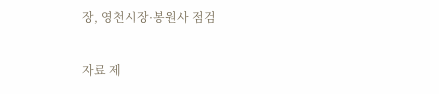장, 영천시장·봉원사 점검

자료 제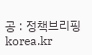공 : 정책브리핑 korea.kr